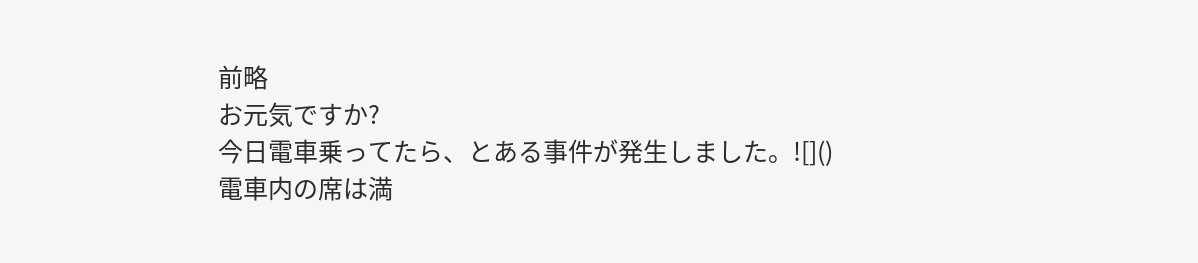前略
お元気ですか?
今日電車乗ってたら、とある事件が発生しました。![]()
電車内の席は満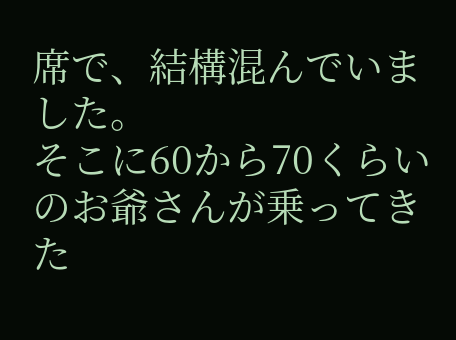席で、結構混んでいました。
そこに60から70くらいのお爺さんが乗ってきた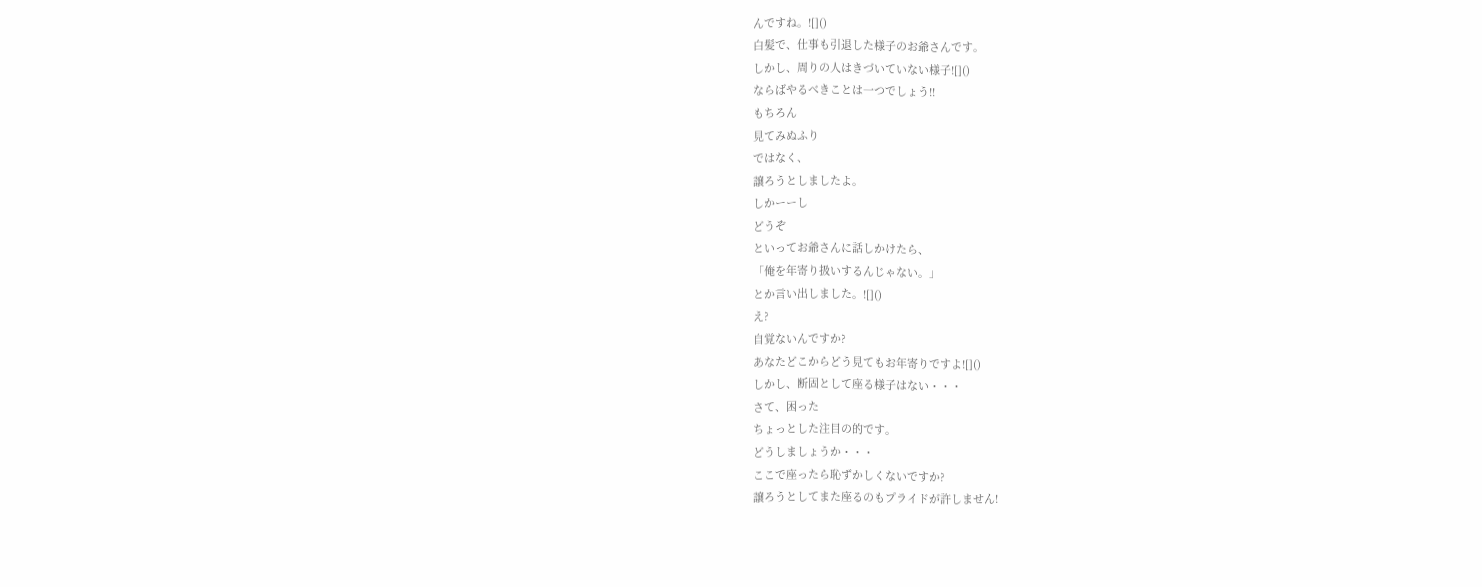んですね。![]()
白髪で、仕事も引退した様子のお爺さんです。
しかし、周りの人はきづいていない様子![]()
ならばやるべきことは一つでしょう!!
もちろん
見てみぬふり
ではなく、
譲ろうとしましたよ。
しかーーし
どうぞ
といってお爺さんに話しかけたら、
「俺を年寄り扱いするんじゃない。」
とか言い出しました。![]()
え?
自覚ないんですか?
あなたどこからどう見てもお年寄りですよ![]()
しかし、断固として座る様子はない・・・
さて、困った
ちょっとした注目の的です。
どうしましょうか・・・
ここで座ったら恥ずかしくないですか?
譲ろうとしてまた座るのもプライドが許しません!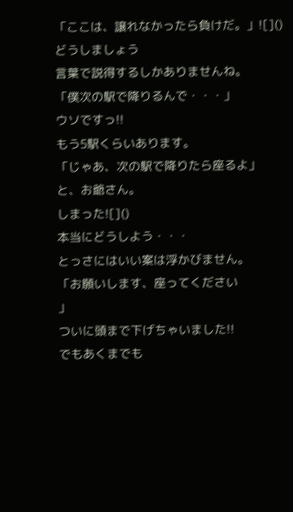「ここは、譲れなかったら負けだ。」![]()
どうしましょう
言葉で説得するしかありませんね。
「僕次の駅で降りるんで・・・」
ウソですっ!!
もう5駅くらいあります。
「じゃあ、次の駅で降りたら座るよ」
と、お爺さん。
しまった![]()
本当にどうしよう・・・
とっさにはいい案は浮かびません。
「お願いします、座ってください
」
ついに頭まで下げちゃいました!!
でもあくまでも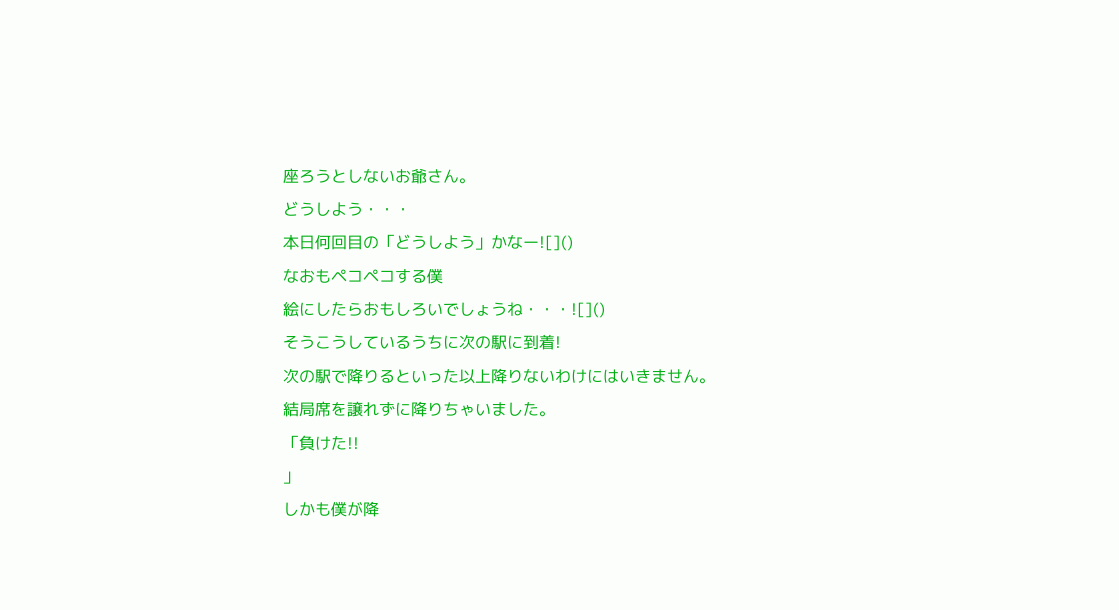座ろうとしないお爺さん。
どうしよう・・・
本日何回目の「どうしよう」かなー![]()
なおもペコペコする僕
絵にしたらおもしろいでしょうね・・・![]()
そうこうしているうちに次の駅に到着!
次の駅で降りるといった以上降りないわけにはいきません。
結局席を譲れずに降りちゃいました。
「負けた!!
」
しかも僕が降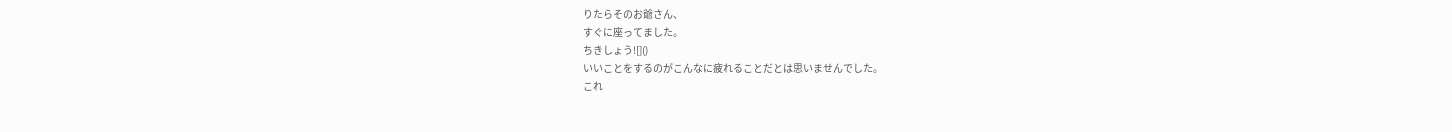りたらそのお爺さん、
すぐに座ってました。
ちきしょう![]()
いいことをするのがこんなに疲れることだとは思いませんでした。
これ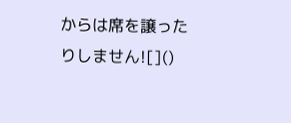からは席を譲ったりしません![]()